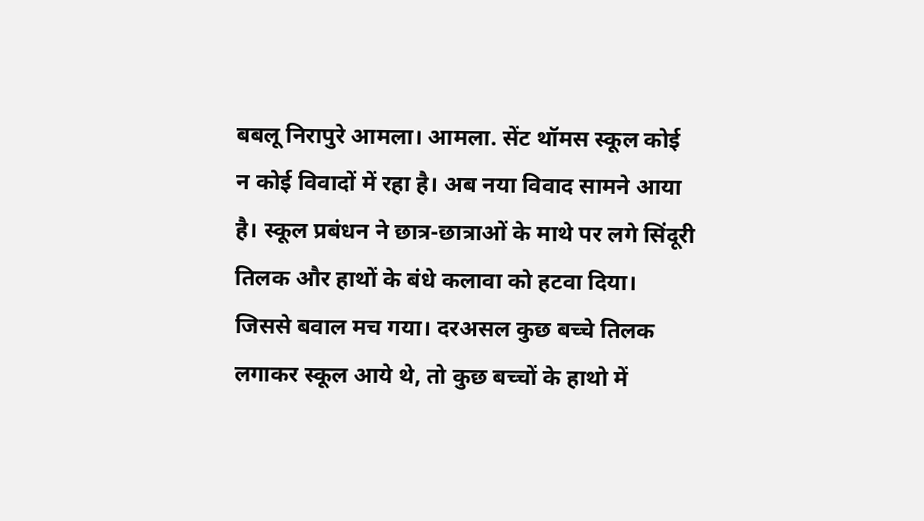बबलू निरापुरे आमला। आमला. सेंट थॉमस स्कूल कोई न कोई विवादों में रहा है। अब नया विवाद सामने आया है। स्कूल प्रबंधन ने छात्र-छात्राओं के माथे पर लगे सिंदूरी तिलक और हाथों के बंधे कलावा को हटवा दिया। जिससे बवाल मच गया। दरअसल कुछ बच्चे तिलक लगाकर स्कूल आये थे, तो कुछ बच्चों के हाथो में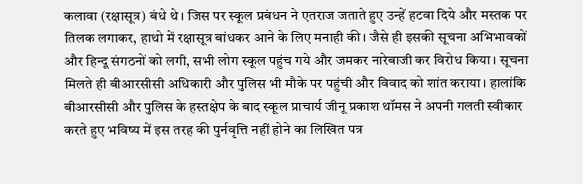कलावा (रक्षासूत्र) बंधे थे। जिस पर स्कूल प्रबंधन ने एतराज जताते हुए उन्हें हटवा दिये और मस्तक पर तिलक लगाकर, हाथो में रक्षासूत्र बांधकर आने के लिए मनाही की। जैसे ही इसकी सूचना अभिभावकों और हिन्दू संगठनों को लगी, सभी लोग स्कूल पहुंच गये और जमकर नारेबाजी कर विरोध किया। सूचना मिलते ही बीआरसीसी अधिकारी और पुलिस भी मौके पर पहुंची और विवाद को शांत कराया। हालांकि बीआरसीसी और पुलिस के हस्तक्षेप के बाद स्कूल प्राचार्य जीनू प्रकाश थॉमस ने अपनी गलती स्वीकार करते हुए भविष्य में इस तरह की पुर्नवृत्ति नहीं होने का लिखित पत्र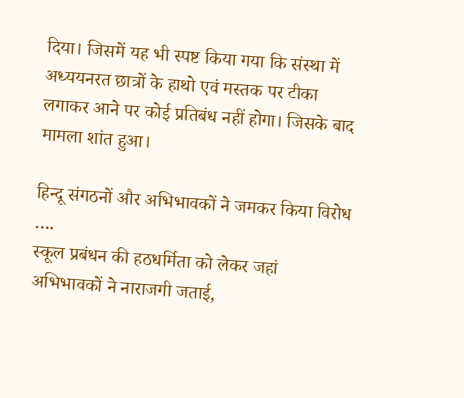दिया। जिसमें यह भी स्पष्ट किया गया कि संस्था में अध्ययनरत छात्रों के हाथो एवं मस्तक पर टीका लगाकर आने पर कोई प्रतिबंध नहीं होगा। जिसके बाद मामला शांत हुआ।

हिन्दू संगठनों और अभिभावकों ने जमकर किया विरोध ….
स्कूल प्रबंधन की हठधर्मिता को लेकर जहां अभिभावकों ने नाराजगी जताई,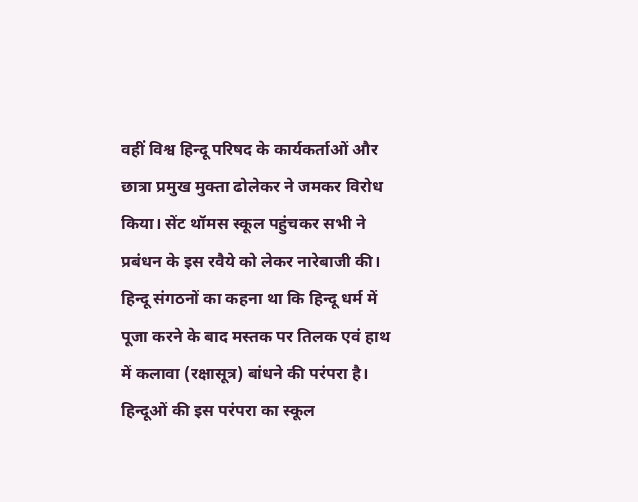वहीं विश्व हिन्दू परिषद के कार्यकर्ताओं और छात्रा प्रमुख मुक्ता ढोलेकर ने जमकर विरोध किया। सेंट थॉमस स्कूल पहुंचकर सभी ने प्रबंधन के इस रवैये को लेकर नारेबाजी की। हिन्दू संगठनों का कहना था कि हिन्दू धर्म में पूजा करने के बाद मस्तक पर तिलक एवं हाथ में कलावा (रक्षासूत्र) बांधने की परंपरा है। हिन्दूओं की इस परंपरा का स्कूल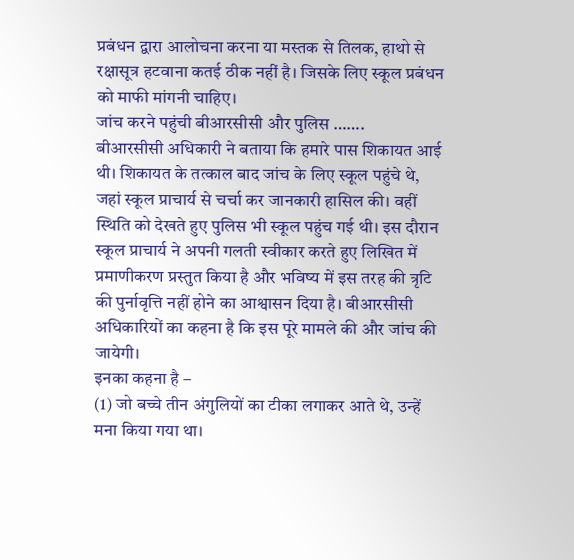प्रबंधन द्वारा आलोचना करना या मस्तक से तिलक, हाथो से रक्षासूत्र हटवाना कतई ठीक नहीं है। जिसके लिए स्कूल प्रबंधन को माफी मांगनी चाहिए।
जांच करने पहुंची बीआरसीसी और पुलिस …….
बीआरसीसी अधिकारी ने बताया कि हमारे पास शिकायत आई थी। शिकायत के तत्काल बाद जांच के लिए स्कूल पहुंचे थे, जहां स्कूल प्राचार्य से चर्चा कर जानकारी हासिल की। वहीं स्थिति को देखते हुए पुलिस भी स्कूल पहुंच गई थी। इस दौरान स्कूल प्राचार्य ने अपनी गलती स्वीकार करते हुए लिखित में प्रमाणीकरण प्रस्तुत किया है और भविष्य में इस तरह की त्रृटि की पुर्नावृत्ति नहीं होने का आश्वासन दिया है। बीआरसीसी अधिकारियों का कहना है कि इस पूरे मामले की और जांच की जायेगी।
इनका कहना है –
(1) जो बच्चे तीन अंगुलियों का टीका लगाकर आते थे, उन्हें मना किया गया था।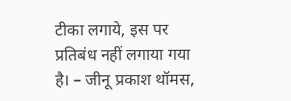टीका लगाये, इस पर प्रतिबंध नहीं लगाया गया है। – जीनू प्रकाश थॉमस,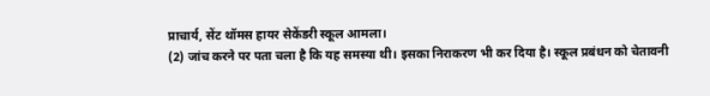प्राचार्य, सेंट थॉमस हायर सेकेंडरी स्कूल आमला।
(2) जांच करने पर पता चला है कि यह समस्या थी। इसका निराकरण भी कर दिया है। स्कूल प्रबंधन को चेतावनी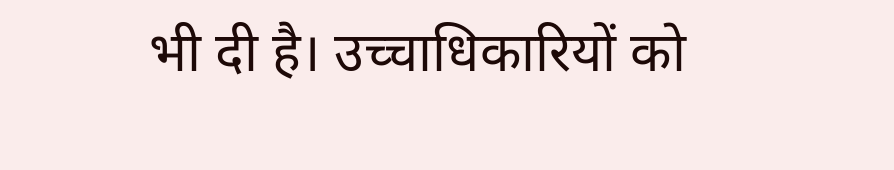भी दी है। उच्चाधिकारियों को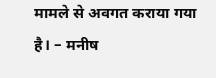मामले से अवगत कराया गया है। – मनीष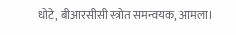धोटे, बीआरसीसी स्त्रोत समन्वयक, आमला।